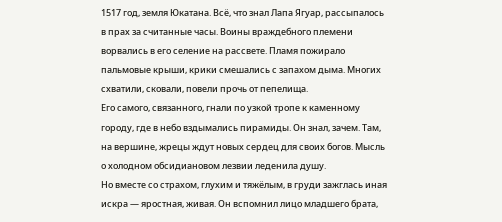1517 год, земля Юкатана. Всё, что знал Лапа Ягуар, рассыпалось в прах за считанные часы. Воины враждебного племени ворвались в его селение на рассвете. Пламя пожирало пальмовые крыши, крики смешались с запахом дыма. Многих схватили, сковали, повели прочь от пепелища.
Его самого, связанного, гнали по узкой тропе к каменному городу, где в небо вздымались пирамиды. Он знал, зачем. Там, на вершине, жрецы ждут новых сердец для своих богов. Мысль о холодном обсидиановом лезвии леденила душу.
Но вместе со страхом, глухим и тяжёлым, в груди зажглась иная искра — яростная, живая. Он вспомнил лицо младшего брата,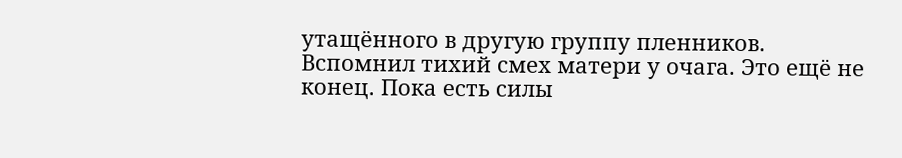утащённого в другую группу пленников. Вспомнил тихий смех матери у очага. Это ещё не конец. Пока есть силы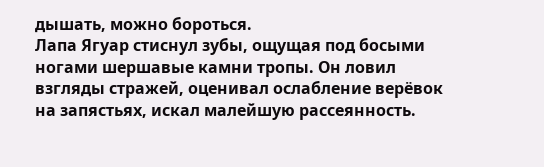дышать, можно бороться.
Лапа Ягуар стиснул зубы, ощущая под босыми ногами шершавые камни тропы. Он ловил взгляды стражей, оценивал ослабление верёвок на запястьях, искал малейшую рассеянность.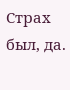Страх был, да.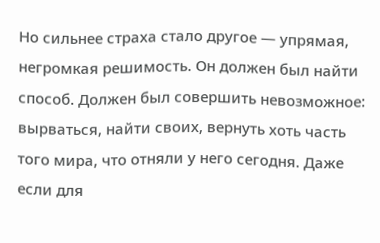Но сильнее страха стало другое — упрямая, негромкая решимость. Он должен был найти способ. Должен был совершить невозможное: вырваться, найти своих, вернуть хоть часть того мира, что отняли у него сегодня. Даже если для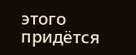этого придётся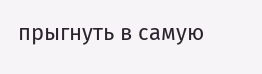прыгнуть в самую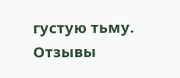густую тьму.
Отзывы